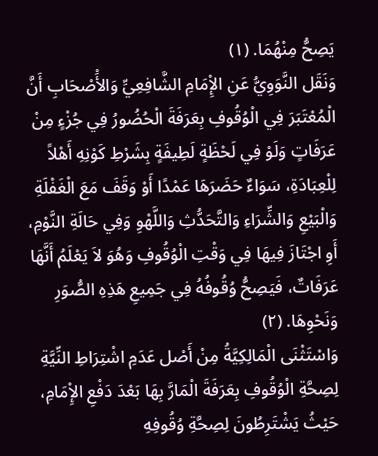يَصِحُّ مِنْهُمَا. (١)
وَنَقَل النَّوَوِيُّ عَنِ الإِْمَامِ الشَّافِعِيِّ وَالأَْصْحَابِ أَنَّ الْمُعْتَبَرَ فِي الْوُقُوفِ بِعَرَفَةَ الْحُضُورُ فِي جُزْءٍ مِنْ عَرَفَاتٍ وَلَوْ فِي لَحْظَةٍ لَطِيفَةٍ بِشَرْطِ كَوْنِهِ أَهْلاً لِلْعِبَادَةِ، سَوَاءٌ حَضَرَهَا عَمْدًا أَوْ وَقَفَ مَعَ الْغَفْلَةِ وَالْبَيْعِ وَالشِّرَاءِ وَالتَّحَدُّثِ وَاللَّهْوِ وَفِي حَالَةِ النَّوْمِ، أَوِ اجْتَازَ فِيهَا فِي وَقْتِ الْوُقُوفِ وَهُوَ لاَ يَعْلَمُ أَنَّهَا عَرَفَاتٌ، فَيَصِحُّ وُقُوفُهُ فِي جَمِيعِ هَذِهِ الصُّوَرِ وَنَحْوِهَا. (٢)
وَاسْتَثْنَى الْمَالِكِيَّةُ مِنْ أَصْل عَدَمِ اشْتِرَاطِ النِّيَّةِ لِصِحَّةِ الْوُقُوفِ بِعَرَفَةَ الْمَارَّ بِهَا بَعْدَ دَفْعِ الإِْمَامِ، حَيْثُ يَشْتَرِطُونَ لِصِحَّةِ وُقُوفِهِ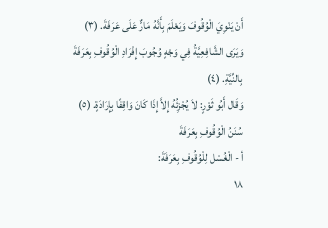أَنْ يَنْوِيَ الْوُقُوفَ وَيَعْلَمَ بِأَنَّهُ مَارٌّ عَلَى عَرَفَةَ. (٣)
وَيَرَى الشَّافِعِيَّةُ فِي وَجْهٍ وُجُوبَ إِفْرَادِ الْوُقُوفِ بِعَرَفَةَ بِالنِّيَّةِ. (٤)
وَقَال أَبُو ثَوْرٍ: لاَ يُجْزِئُهُ إِلاَّ إِذَا كَانَ وَاقِفًا بِإِرَادَةٍ. (٥)
سُنَنُ الْوُقُوفِ بِعَرَفَةَ
أ - الْغُسْل لِلْوُقُوفِ بِعَرَفَةَ:
١٨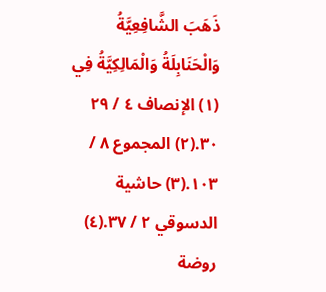ذَهَبَ الشَّافِعِيَّةُ وَالْحَنَابِلَةُ وَالْمَالِكِيَّةُ فِي
(١) الإنصاف ٤ / ٢٩ ٣٠.(٢) المجموع ٨ / ١٠٣.(٣) حاشية الدسوقي ٢ / ٣٧.(٤) روضة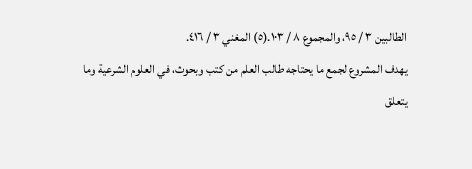الطالبين ٣ / ٩٥، والمجموع ٨ / ١٠٣.(٥) المغني ٣ / ٤١٦.
يهدف المشروع لجمع ما يحتاجه طالب العلم من كتب وبحوث، في العلوم الشرعية وما يتعلق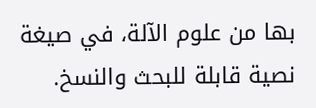بها من علوم الآلة، في صيغة نصية قابلة للبحث والنسخ.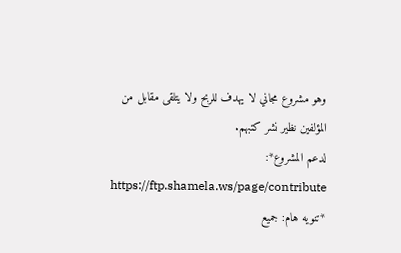وهو مشروع مجاني لا يهدف للربح ولا يتلقى مقابل من المؤلفين نظير نشر كتبهم.
لدعم المشروع*: https://ftp.shamela.ws/page/contribute
*تنويه هام: جميع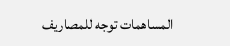المساهمات توجه للمصاريف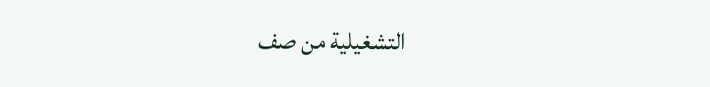التشغيلية من صف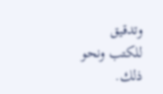وتدقيق للكتب ونحو ذلك.